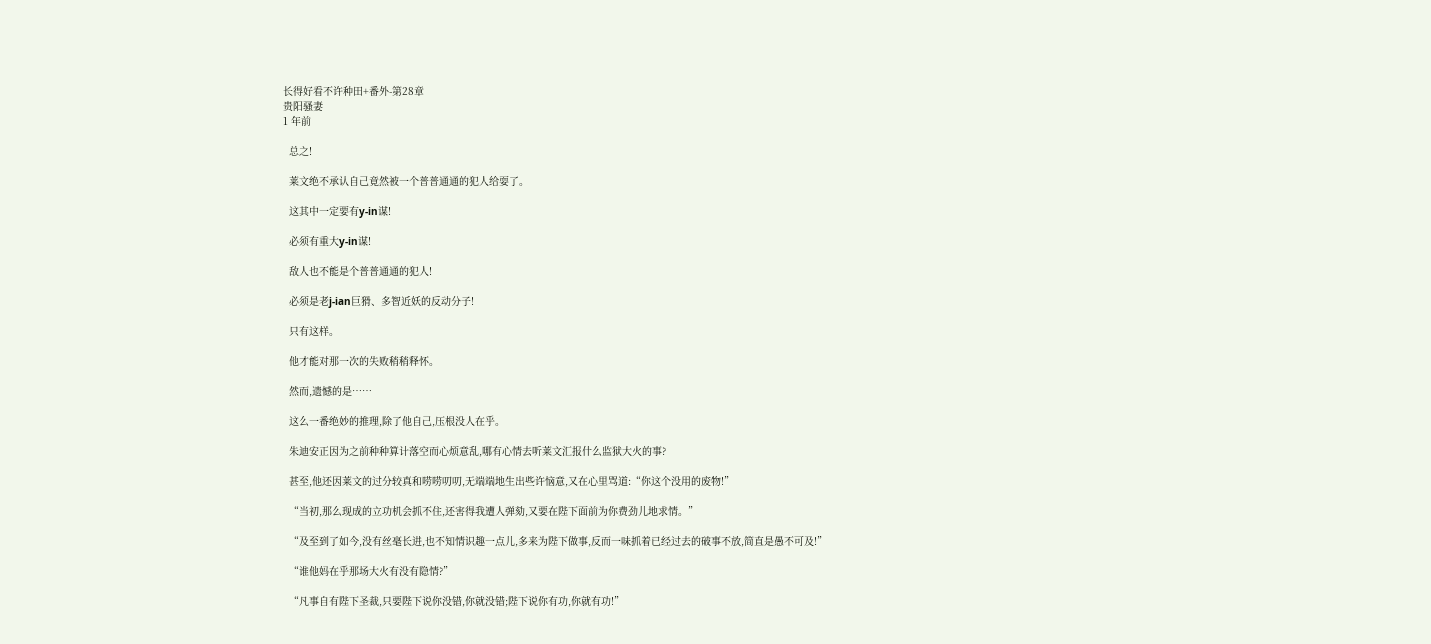长得好看不许种田+番外-第28章
贵阳骚妻
1 年前

  总之!

  莱文绝不承认自己竟然被一个普普通通的犯人给耍了。

  这其中一定要有y-in谋!

  必须有重大y-in谋!

  敌人也不能是个普普通通的犯人!

  必须是老j-ian巨猾、多智近妖的反动分子!

  只有这样。

  他才能对那一次的失败稍稍释怀。

  然而,遗憾的是……

  这么一番绝妙的推理,除了他自己,压根没人在乎。

  朱迪安正因为之前种种算计落空而心烦意乱,哪有心情去听莱文汇报什么监狱大火的事?

  甚至,他还因莱文的过分较真和唠唠叨叨,无端端地生出些许恼意,又在心里骂道:“你这个没用的废物!”

  “当初,那么现成的立功机会抓不住,还害得我遭人弹劾,又要在陛下面前为你费劲儿地求情。”

  “及至到了如今,没有丝毫长进,也不知情识趣一点儿,多来为陛下做事,反而一味抓着已经过去的破事不放,简直是愚不可及!”

  “谁他妈在乎那场大火有没有隐情?”

  “凡事自有陛下圣裁,只要陛下说你没错,你就没错;陛下说你有功,你就有功!”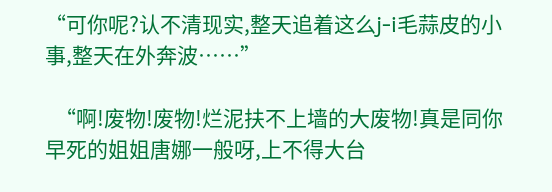“可你呢?认不清现实,整天追着这么j-i毛蒜皮的小事,整天在外奔波……”

  “啊!废物!废物!烂泥扶不上墙的大废物!真是同你早死的姐姐唐娜一般呀,上不得大台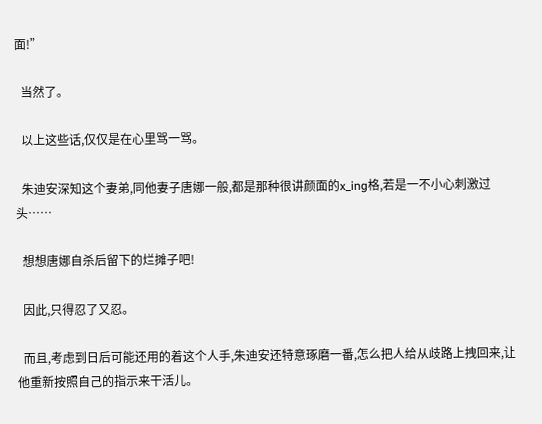面!”

  当然了。

  以上这些话,仅仅是在心里骂一骂。

  朱迪安深知这个妻弟,同他妻子唐娜一般,都是那种很讲颜面的x_ing格,若是一不小心刺激过头……

  想想唐娜自杀后留下的烂摊子吧!

  因此,只得忍了又忍。

  而且,考虑到日后可能还用的着这个人手,朱迪安还特意琢磨一番,怎么把人给从歧路上拽回来,让他重新按照自己的指示来干活儿。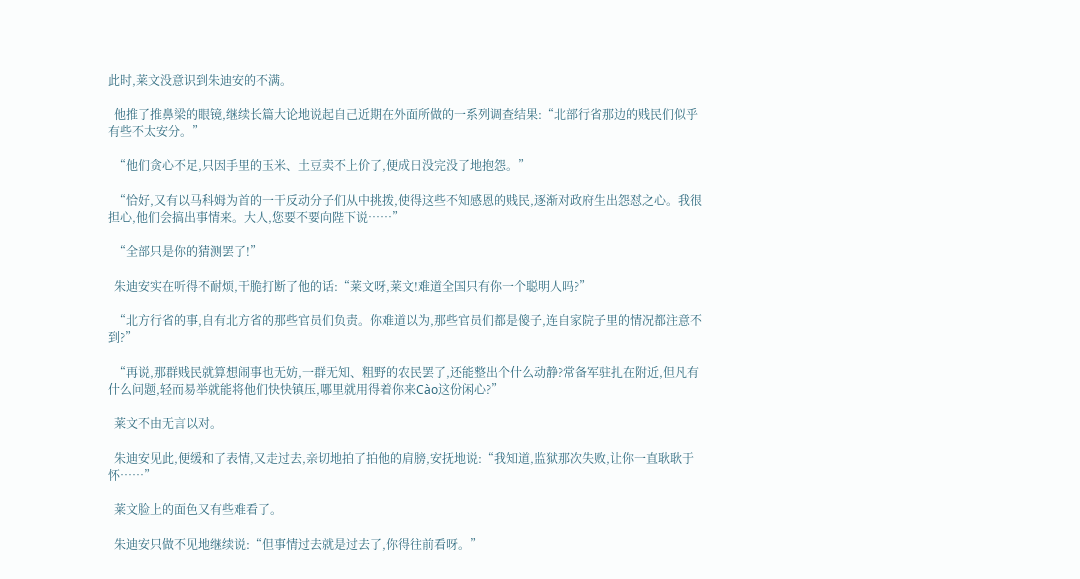此时,莱文没意识到朱迪安的不满。

  他推了推鼻梁的眼镜,继续长篇大论地说起自己近期在外面所做的一系列调查结果:“北部行省那边的贱民们似乎有些不太安分。”

  “他们贪心不足,只因手里的玉米、土豆卖不上价了,便成日没完没了地抱怨。”

  “恰好,又有以马科姆为首的一干反动分子们从中挑拨,使得这些不知感恩的贱民,逐渐对政府生出怨怼之心。我很担心,他们会搞出事情来。大人,您要不要向陛下说……”

  “全部只是你的猜测罢了!”

  朱迪安实在听得不耐烦,干脆打断了他的话:“莱文呀,莱文!难道全国只有你一个聪明人吗?”

  “北方行省的事,自有北方省的那些官员们负责。你难道以为,那些官员们都是傻子,连自家院子里的情况都注意不到?”

  “再说,那群贱民就算想闹事也无妨,一群无知、粗野的农民罢了,还能整出个什么动静?常备军驻扎在附近,但凡有什么问题,轻而易举就能将他们快快镇压,哪里就用得着你来Cào这份闲心?”

  莱文不由无言以对。

  朱迪安见此,便缓和了表情,又走过去,亲切地拍了拍他的肩膀,安抚地说:“我知道,监狱那次失败,让你一直耿耿于怀……”

  莱文脸上的面色又有些难看了。

  朱迪安只做不见地继续说:“但事情过去就是过去了,你得往前看呀。”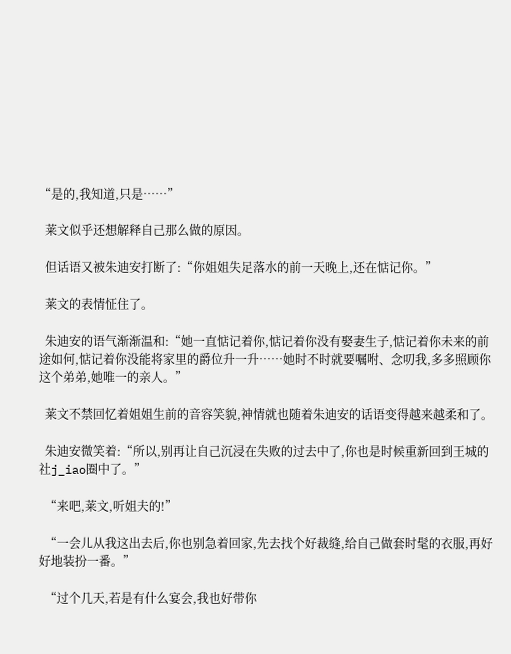“是的,我知道,只是……”

  莱文似乎还想解释自己那么做的原因。

  但话语又被朱迪安打断了:“你姐姐失足落水的前一天晚上,还在惦记你。”

  莱文的表情怔住了。

  朱迪安的语气渐渐温和:“她一直惦记着你,惦记着你没有娶妻生子,惦记着你未来的前途如何,惦记着你没能将家里的爵位升一升……她时不时就要嘱咐、念叨我,多多照顾你这个弟弟,她唯一的亲人。”

  莱文不禁回忆着姐姐生前的音容笑貌,神情就也随着朱迪安的话语变得越来越柔和了。

  朱迪安微笑着:“所以,别再让自己沉浸在失败的过去中了,你也是时候重新回到王城的社j_iao圈中了。”

  “来吧,莱文,听姐夫的!”

  “一会儿从我这出去后,你也别急着回家,先去找个好裁缝,给自己做套时髦的衣服,再好好地装扮一番。”

  “过个几天,若是有什么宴会,我也好带你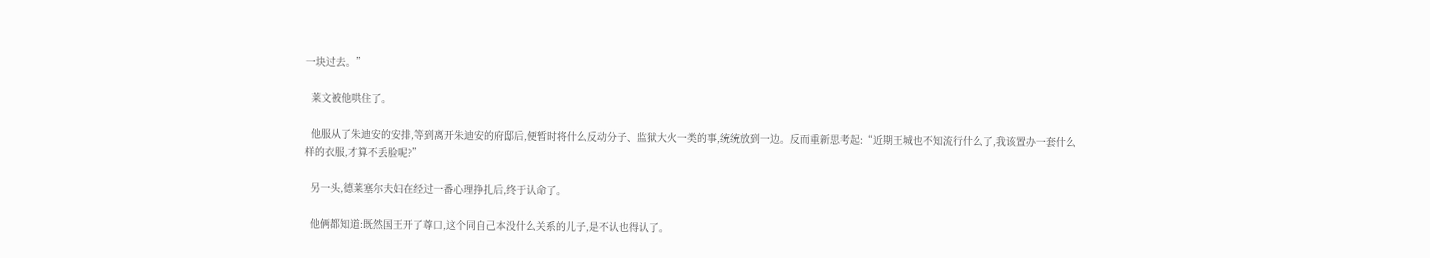一块过去。”

  莱文被他哄住了。

  他服从了朱迪安的安排,等到离开朱迪安的府邸后,便暂时将什么反动分子、监狱大火一类的事,统统放到一边。反而重新思考起:“近期王城也不知流行什么了,我该置办一套什么样的衣服,才算不丢脸呢?”

  另一头,德莱塞尔夫妇在经过一番心理挣扎后,终于认命了。

  他俩都知道:既然国王开了尊口,这个同自己本没什么关系的儿子,是不认也得认了。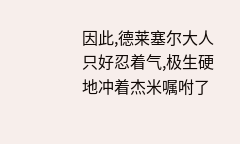因此,德莱塞尔大人只好忍着气,极生硬地冲着杰米嘱咐了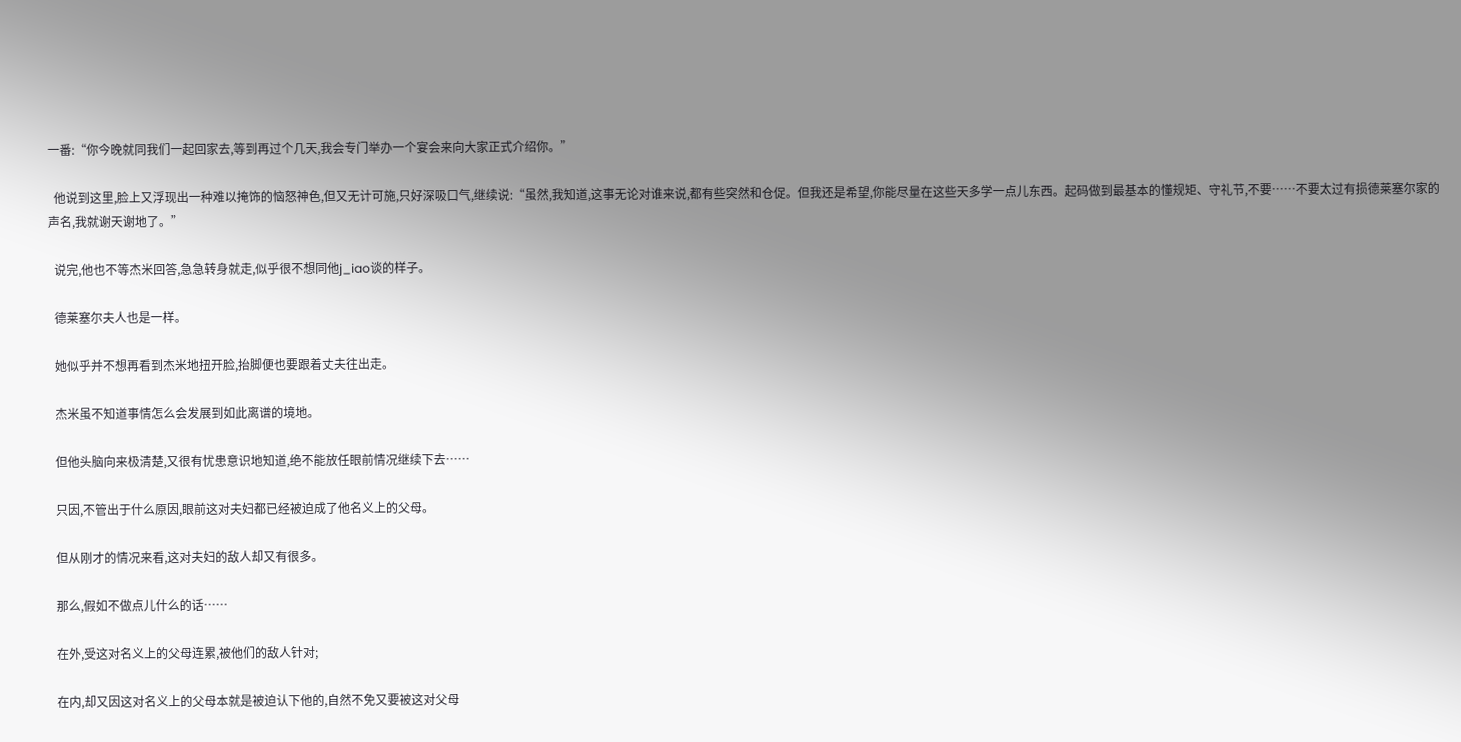一番:“你今晚就同我们一起回家去,等到再过个几天,我会专门举办一个宴会来向大家正式介绍你。”

  他说到这里,脸上又浮现出一种难以掩饰的恼怒神色,但又无计可施,只好深吸口气,继续说:“虽然,我知道,这事无论对谁来说,都有些突然和仓促。但我还是希望,你能尽量在这些天多学一点儿东西。起码做到最基本的懂规矩、守礼节,不要……不要太过有损德莱塞尔家的声名,我就谢天谢地了。”

  说完,他也不等杰米回答,急急转身就走,似乎很不想同他j_iao谈的样子。

  德莱塞尔夫人也是一样。

  她似乎并不想再看到杰米地扭开脸,抬脚便也要跟着丈夫往出走。

  杰米虽不知道事情怎么会发展到如此离谱的境地。

  但他头脑向来极清楚,又很有忧患意识地知道,绝不能放任眼前情况继续下去……

  只因,不管出于什么原因,眼前这对夫妇都已经被迫成了他名义上的父母。

  但从刚才的情况来看,这对夫妇的敌人却又有很多。

  那么,假如不做点儿什么的话……

  在外,受这对名义上的父母连累,被他们的敌人针对;

  在内,却又因这对名义上的父母本就是被迫认下他的,自然不免又要被这对父母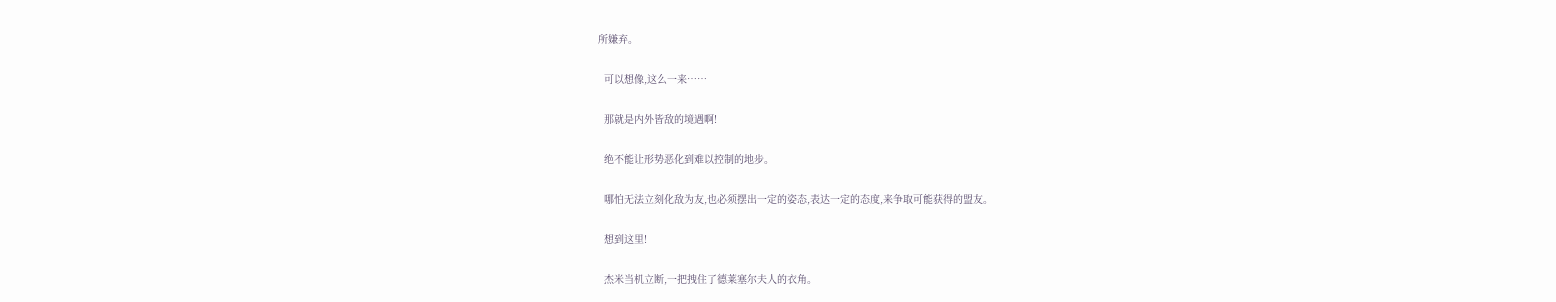所嫌弃。

  可以想像,这么一来……

  那就是内外皆敌的境遇啊!

  绝不能让形势恶化到难以控制的地步。

  哪怕无法立刻化敌为友,也必须摆出一定的姿态,表达一定的态度,来争取可能获得的盟友。

  想到这里!

  杰米当机立断,一把拽住了德莱塞尔夫人的衣角。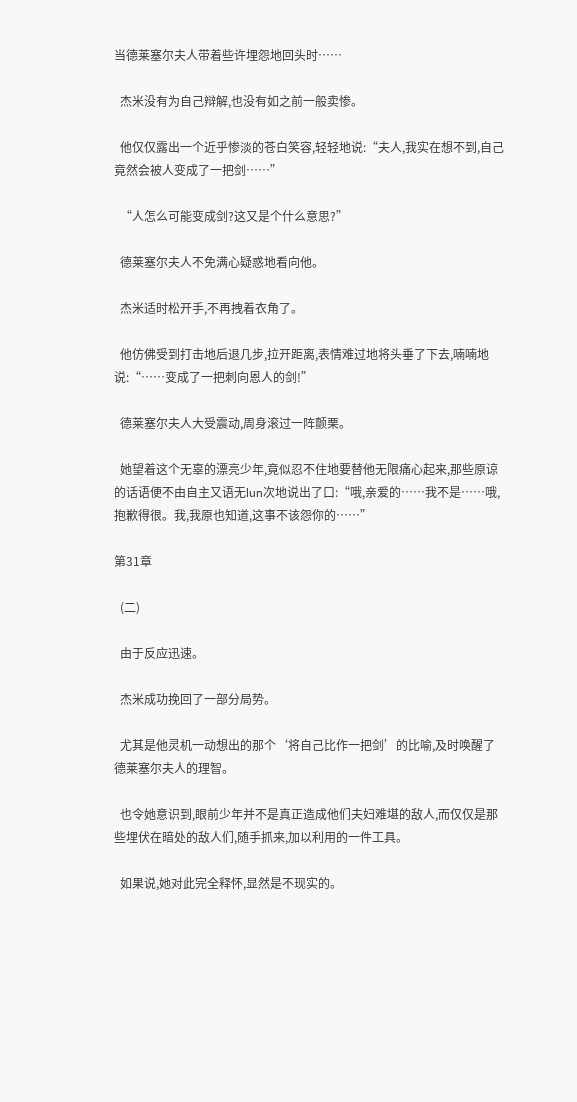当德莱塞尔夫人带着些许埋怨地回头时……

  杰米没有为自己辩解,也没有如之前一般卖惨。

  他仅仅露出一个近乎惨淡的苍白笑容,轻轻地说:“夫人,我实在想不到,自己竟然会被人变成了一把剑……”

  “人怎么可能变成剑?这又是个什么意思?”

  德莱塞尔夫人不免满心疑惑地看向他。

  杰米适时松开手,不再拽着衣角了。

  他仿佛受到打击地后退几步,拉开距离,表情难过地将头垂了下去,喃喃地说:“……变成了一把刺向恩人的剑!”

  德莱塞尔夫人大受震动,周身滚过一阵颤栗。

  她望着这个无辜的漂亮少年,竟似忍不住地要替他无限痛心起来,那些原谅的话语便不由自主又语无lun次地说出了口:“哦,亲爱的……我不是……哦,抱歉得很。我,我原也知道,这事不该怨你的……”

第31章

  (二)

  由于反应迅速。

  杰米成功挽回了一部分局势。

  尤其是他灵机一动想出的那个‘将自己比作一把剑’的比喻,及时唤醒了德莱塞尔夫人的理智。

  也令她意识到,眼前少年并不是真正造成他们夫妇难堪的敌人,而仅仅是那些埋伏在暗处的敌人们,随手抓来,加以利用的一件工具。

  如果说,她对此完全释怀,显然是不现实的。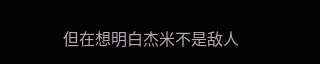但在想明白杰米不是敌人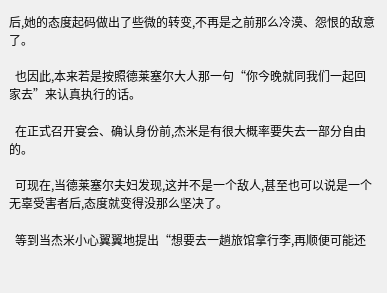后,她的态度起码做出了些微的转变,不再是之前那么冷漠、怨恨的敌意了。

  也因此,本来若是按照德莱塞尔大人那一句“你今晚就同我们一起回家去”来认真执行的话。

  在正式召开宴会、确认身份前,杰米是有很大概率要失去一部分自由的。

  可现在,当德莱塞尔夫妇发现,这并不是一个敌人,甚至也可以说是一个无辜受害者后,态度就变得没那么坚决了。

  等到当杰米小心翼翼地提出“想要去一趟旅馆拿行李,再顺便可能还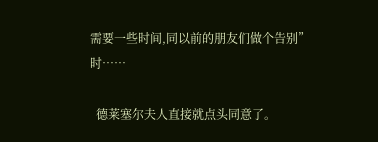需要一些时间,同以前的朋友们做个告别”时……

  德莱塞尔夫人直接就点头同意了。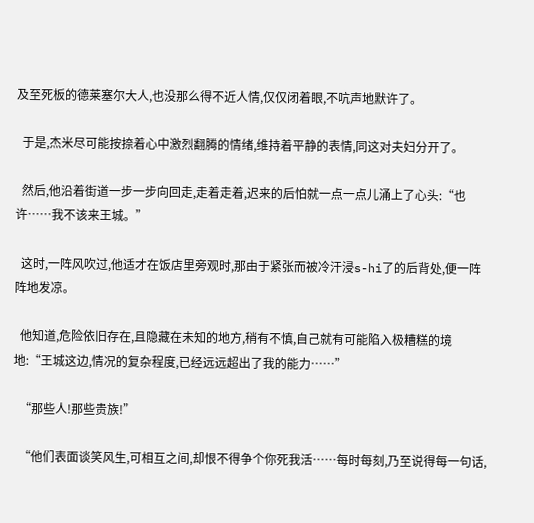及至死板的德莱塞尔大人,也没那么得不近人情,仅仅闭着眼,不吭声地默许了。

  于是,杰米尽可能按捺着心中激烈翻腾的情绪,维持着平静的表情,同这对夫妇分开了。

  然后,他沿着街道一步一步向回走,走着走着,迟来的后怕就一点一点儿涌上了心头:“也许……我不该来王城。”

  这时,一阵风吹过,他适才在饭店里旁观时,那由于紧张而被冷汗浸s-hi了的后背处,便一阵阵地发凉。

  他知道,危险依旧存在,且隐藏在未知的地方,稍有不慎,自己就有可能陷入极糟糕的境地:“王城这边,情况的复杂程度,已经远远超出了我的能力……”

  “那些人!那些贵族!”

  “他们表面谈笑风生,可相互之间,却恨不得争个你死我活……每时每刻,乃至说得每一句话,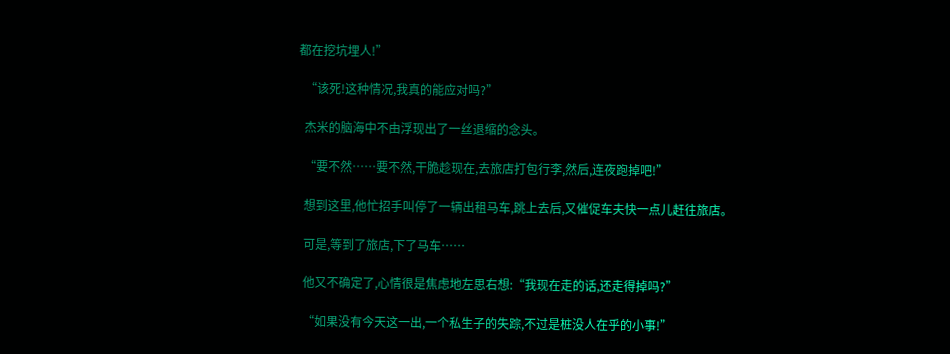都在挖坑埋人!”

  “该死!这种情况,我真的能应对吗?”

  杰米的脑海中不由浮现出了一丝退缩的念头。

  “要不然……要不然,干脆趁现在,去旅店打包行李,然后,连夜跑掉吧!”

  想到这里,他忙招手叫停了一辆出租马车,跳上去后,又催促车夫快一点儿赶往旅店。

  可是,等到了旅店,下了马车……

  他又不确定了,心情很是焦虑地左思右想:“我现在走的话,还走得掉吗?”

  “如果没有今天这一出,一个私生子的失踪,不过是桩没人在乎的小事!”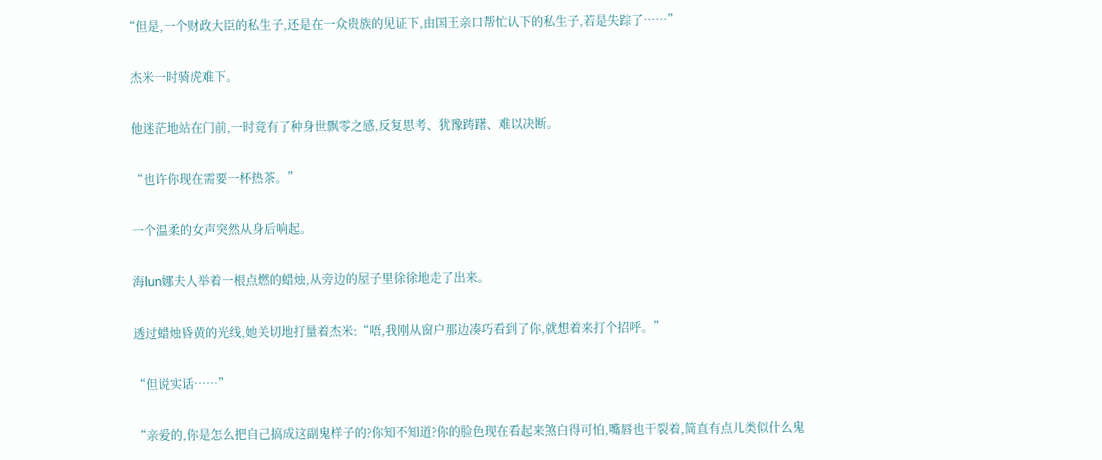“但是,一个财政大臣的私生子,还是在一众贵族的见证下,由国王亲口帮忙认下的私生子,若是失踪了……”

  杰米一时骑虎难下。

  他迷茫地站在门前,一时竟有了种身世飘零之感,反复思考、犹豫踌躇、难以决断。

  “也许你现在需要一杯热茶。”

  一个温柔的女声突然从身后响起。

  海lun娜夫人举着一根点燃的蜡烛,从旁边的屋子里徐徐地走了出来。

  透过蜡烛昏黄的光线,她关切地打量着杰米:“唔,我刚从窗户那边凑巧看到了你,就想着来打个招呼。”

  “但说实话……”

  “亲爱的,你是怎么把自己搞成这副鬼样子的?你知不知道?你的脸色现在看起来煞白得可怕,嘴唇也干裂着,简直有点儿类似什么鬼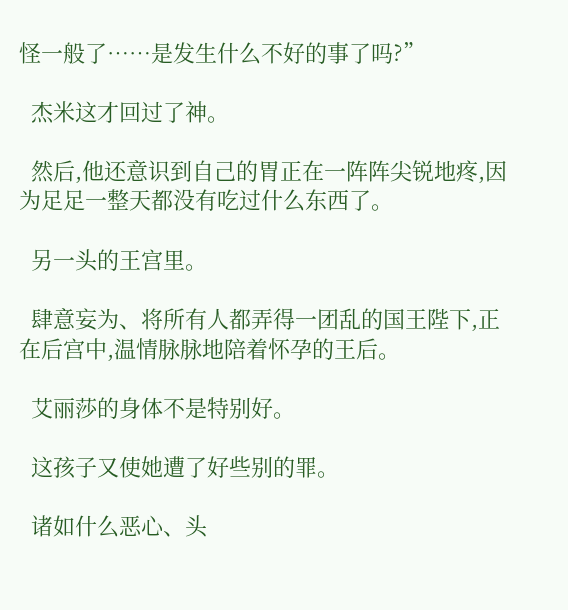怪一般了……是发生什么不好的事了吗?”

  杰米这才回过了神。

  然后,他还意识到自己的胃正在一阵阵尖锐地疼,因为足足一整天都没有吃过什么东西了。

  另一头的王宫里。

  肆意妄为、将所有人都弄得一团乱的国王陛下,正在后宫中,温情脉脉地陪着怀孕的王后。

  艾丽莎的身体不是特别好。

  这孩子又使她遭了好些别的罪。

  诸如什么恶心、头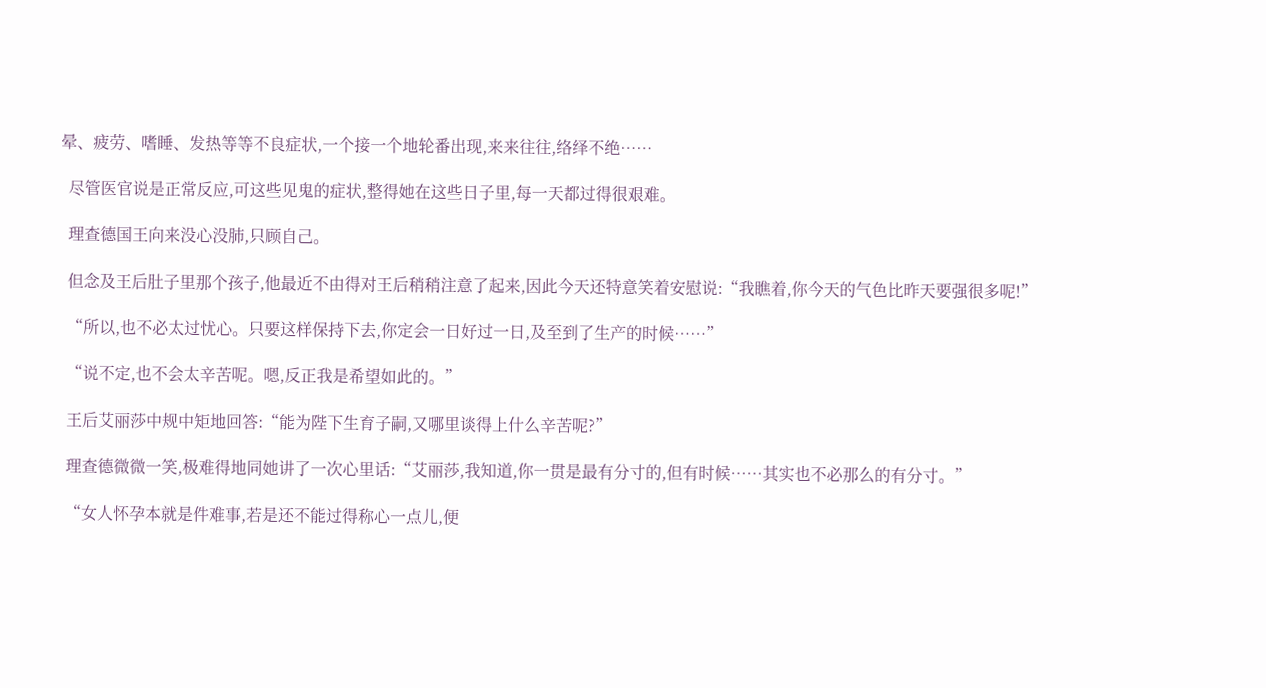晕、疲劳、嗜睡、发热等等不良症状,一个接一个地轮番出现,来来往往,络绎不绝……

  尽管医官说是正常反应,可这些见鬼的症状,整得她在这些日子里,每一天都过得很艰难。

  理查德国王向来没心没肺,只顾自己。

  但念及王后肚子里那个孩子,他最近不由得对王后稍稍注意了起来,因此今天还特意笑着安慰说:“我瞧着,你今天的气色比昨天要强很多呢!”

  “所以,也不必太过忧心。只要这样保持下去,你定会一日好过一日,及至到了生产的时候……”

  “说不定,也不会太辛苦呢。嗯,反正我是希望如此的。”

  王后艾丽莎中规中矩地回答:“能为陛下生育子嗣,又哪里谈得上什么辛苦呢?”

  理查德微微一笑,极难得地同她讲了一次心里话:“艾丽莎,我知道,你一贯是最有分寸的,但有时候……其实也不必那么的有分寸。”

  “女人怀孕本就是件难事,若是还不能过得称心一点儿,便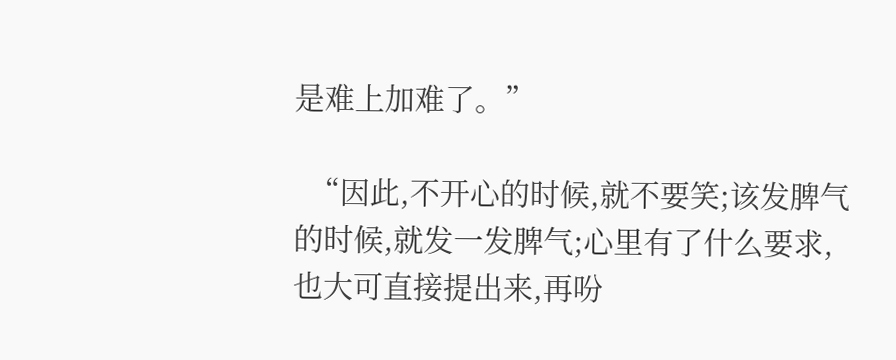是难上加难了。”

  “因此,不开心的时候,就不要笑;该发脾气的时候,就发一发脾气;心里有了什么要求,也大可直接提出来,再吩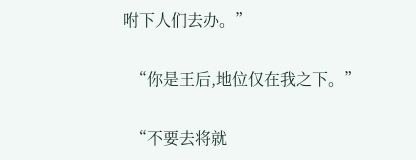咐下人们去办。”

  “你是王后,地位仅在我之下。”

  “不要去将就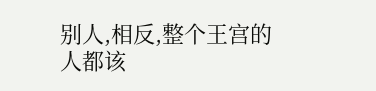别人,相反,整个王宫的人都该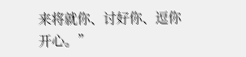来将就你、讨好你、逗你开心。”